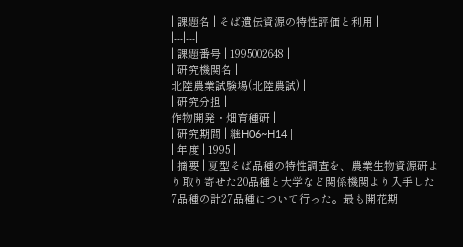| 課題名 | そば遺伝資源の特性評価と利用 |
|---|---|
| 課題番号 | 1995002648 |
| 研究機関名 |
北陸農業試験場(北陸農試) |
| 研究分担 |
作物開発・畑育種研 |
| 研究期間 | 継H06~H14 |
| 年度 | 1995 |
| 摘要 | 夏型そば品種の特性調査を、農業生物資源研より取り寄せた20品種と大学など関係機関より入手した7品種の計27品種について行った。最も開花期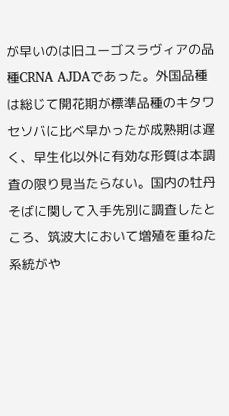が早いのは旧ユーゴスラヴィアの品種CRNA AJDAであった。外国品種は総じて開花期が標準品種のキタワセソバに比べ早かったが成熟期は遅く、早生化以外に有効な形質は本調査の限り見当たらない。国内の牡丹そばに関して入手先別に調査したところ、筑波大において増殖を重ねた系統がや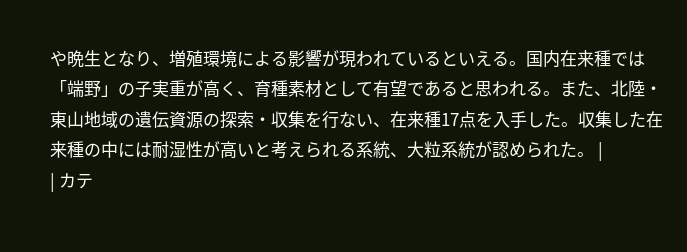や晩生となり、増殖環境による影響が現われているといえる。国内在来種では「端野」の子実重が高く、育種素材として有望であると思われる。また、北陸・東山地域の遺伝資源の探索・収集を行ない、在来種17点を入手した。収集した在来種の中には耐湿性が高いと考えられる系統、大粒系統が認められた。 |
| カテ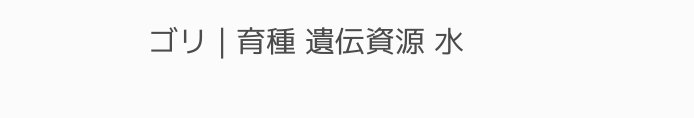ゴリ | 育種 遺伝資源 水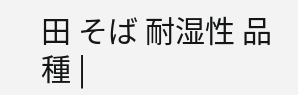田 そば 耐湿性 品種 |